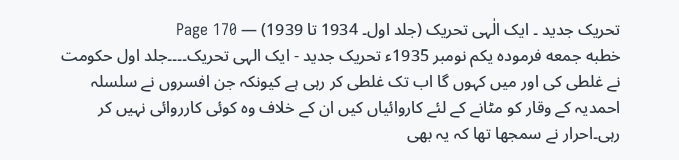تحریک جدید ۔ ایک الٰہی تحریک (جلد اول۔ 1934 تا 1939) — Page 170
خطبه جمعه فرموده یکم نومبر 1935ء تحریک جدید - ایک الہی تحریک۔۔۔۔جلد اول حکومت نے غلطی کی اور میں کہوں گا اب تک غلطی کر رہی ہے کیونکہ جن افسروں نے سلسلہ احمدیہ کے وقار کو مٹانے کے لئے کاروائیاں کیں ان کے خلاف وہ کوئی کارروائی نہیں کر رہی۔احرار نے سمجھا تھا کہ یہ بھی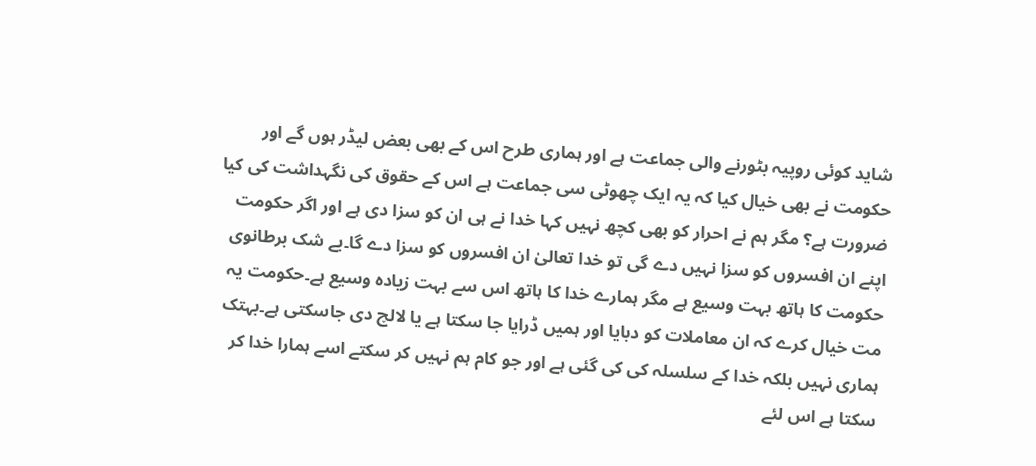شاید کوئی روپیہ بٹورنے والی جماعت ہے اور ہماری طرح اس کے بھی بعض لیڈر ہوں گے اور حکومت نے بھی خیال کیا کہ یہ ایک چھوٹی سی جماعت ہے اس کے حقوق کی نگہداشت کی کیا ضرورت ہے؟ مگر ہم نے احرار کو بھی کچھ نہیں کہا خدا نے ہی ان کو سزا دی ہے اور اگر حکومت اپنے ان افسروں کو سزا نہیں دے گی تو خدا تعالیٰ ان افسروں کو سزا دے گا۔بے شک برطانوی حکومت کا ہاتھ بہت وسیع ہے مگر ہمارے خدا کا ہاتھ اس سے بہت زیادہ وسیع ہے۔حکومت یہ مت خیال کرے کہ ان معاملات کو دبایا اور ہمیں ڈرایا جا سکتا ہے یا لالچ دی جاسکتی ہے۔بہتک ہماری نہیں بلکہ خدا کے سلسلہ کی کی گئی ہے اور جو کام ہم نہیں کر سکتے اسے ہمارا خدا کر سکتا ہے اس لئے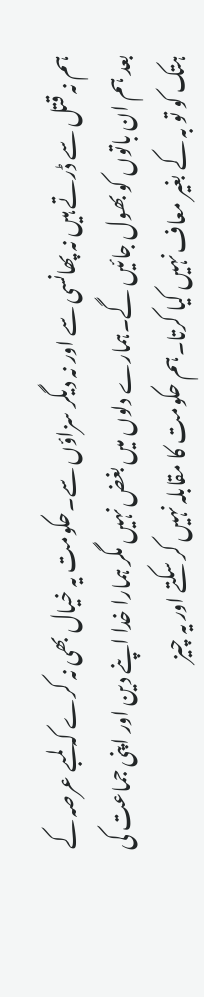ہم نہ قتل سے ڈرتے ہیں نہ پھانسی سے اور نہ دیگر سزاؤں سے۔حکومت یہ خیال بھی نہ کرے کہ لمبے عرصہ کے بعد ہم ان باتوں کو بھول جائیں گے۔ہمارے دلوں میں بغض نہیں مگر ہمارا خدا اپنے دین اور اپنی جماعت کی ہتک کو تو بہ کے بغیر معاف نہیں کیا کرتا۔ہم حکومت کا مقابلہ نہیں کر سکتے اور یہ چیز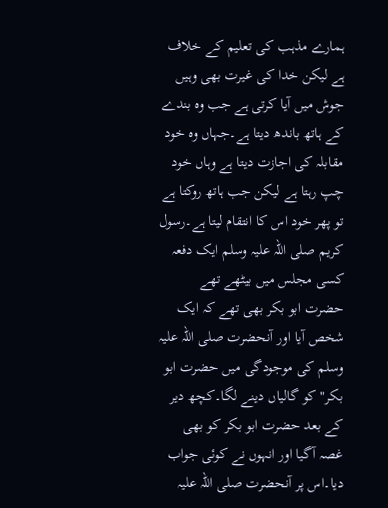ہمارے مذہب کی تعلیم کے خلاف ہے لیکن خدا کی غیرت بھی وہیں جوش میں آیا کرتی ہے جب وہ بندے کے ہاتھ باندھ دیتا ہے۔جہاں وہ خود مقابلہ کی اجازت دیتا ہے وہاں خود چپ رہتا ہے لیکن جب ہاتھ روکتا ہے تو پھر خود اس کا انتقام لیتا ہے۔رسول کریم صلی اللہ علیہ وسلم ایک دفعہ کسی مجلس میں بیٹھے تھے حضرت ابو بکر بھی تھے کہ ایک شخص آیا اور آنحضرت صلی اللہ علیہ وسلم کی موجودگی میں حضرت ابو بکر" کو گالیاں دینے لگا۔کچھ دیر کے بعد حضرت ابو بکر کو بھی غصہ آگیا اور انہوں نے کوئی جواب دیا۔اس پر آنحضرت صلی اللہ علیہ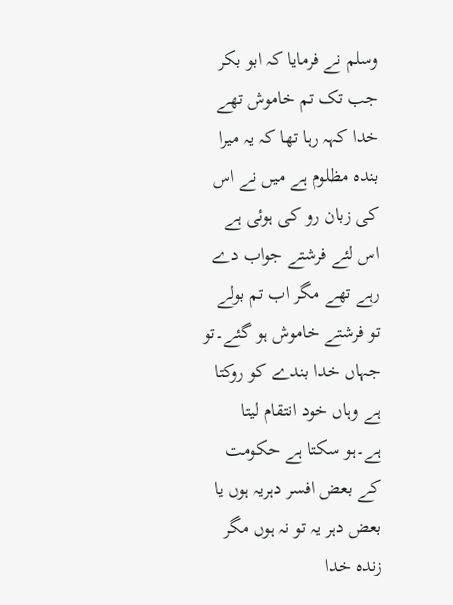وسلم نے فرمایا کہ ابو بکر جب تک تم خاموش تھے خدا کہہ رہا تھا کہ یہ میرا بندہ مظلوم ہے میں نے اس کی زبان رو کی ہوئی ہے اس لئے فرشتے جواب دے رہے تھے مگر اب تم بولے تو فرشتے خاموش ہو گئے۔تو جہاں خدا بندے کو روکتا ہے وہاں خود انتقام لیتا ہے۔ہو سکتا ہے حکومت کے بعض افسر دہریہ ہوں یا بعض دہر یہ تو نہ ہوں مگر زندہ خدا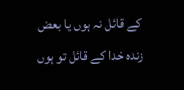کے قائل نہ ہوں یا بعض زندہ خدا کے قائل تو ہوں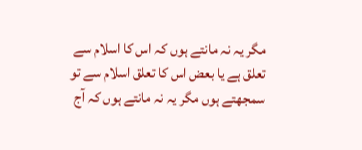مگر یہ نہ مانتے ہوں کہ اس کا اسلام سے تعلق ہے یا بعض اس کا تعلق اسلام سے تو سمجھتے ہوں مگر یہ نہ مانتے ہوں کہ آج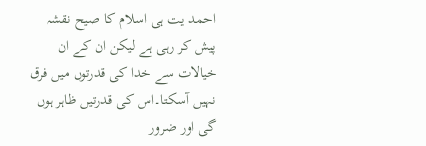احمد یت ہی اسلام کا صیح نقشہ پیش کر رہی ہے لیکن ان کے ان خیالات سے خدا کی قدرتوں میں فرق نہیں آسکتا۔اس کی قدرتیں ظاہر ہوں گی اور ضرور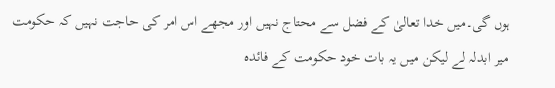ہوں گی۔میں خدا تعالیٰ کے فضل سے محتاج نہیں اور مجھے اس امر کی حاجت نہیں کہ حکومت میر ابدلہ لے لیکن میں یہ بات خود حکومت کے فائدہ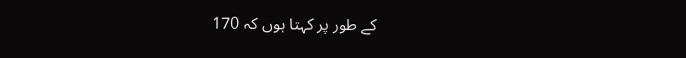کے طور پر کہتا ہوں کہ 170